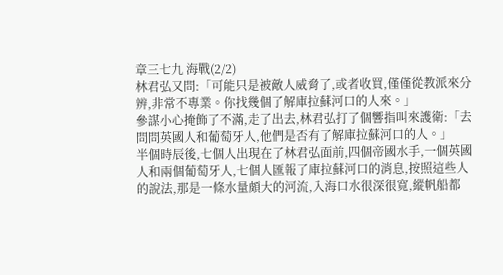章三七九 海戰(2/2)
林君弘又問:「可能只是被敵人威脅了,或者收買,僅僅從教派來分辨,非常不專業。你找幾個了解庫拉蘇河口的人來。」
參謀小心掩飾了不滿,走了出去,林君弘打了個響指叫來護衛:「去問問英國人和葡萄牙人,他們是否有了解庫拉蘇河口的人。」
半個時辰後,七個人出現在了林君弘面前,四個帝國水手,一個英國人和兩個葡萄牙人,七個人匯報了庫拉蘇河口的消息,按照這些人的說法,那是一條水量頗大的河流,入海口水很深很寬,縱帆船都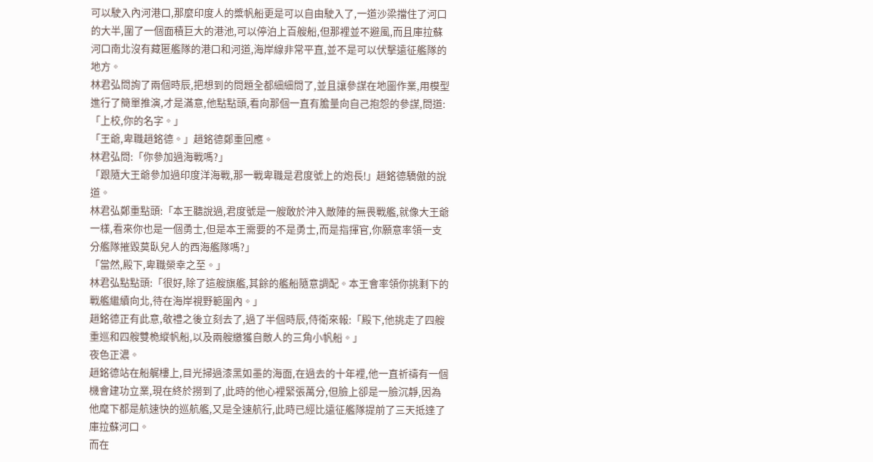可以駛入內河港口,那麼印度人的槳帆船更是可以自由駛入了,一道沙梁擋住了河口的大半,圍了一個面積巨大的港池,可以停泊上百艘船,但那裡並不避風,而且庫拉蘇河口南北沒有藏匿艦隊的港口和河道,海岸線非常平直,並不是可以伏擊遠征艦隊的地方。
林君弘問詢了兩個時辰,把想到的問題全都細細問了,並且讓參謀在地圖作業,用模型進行了簡單推演,才是滿意,他點點頭,看向那個一直有膽量向自己抱怨的參謀,問道:「上校,你的名字。」
「王爺,卑職趙銘德。」趙銘德鄭重回應。
林君弘問:「你參加過海戰嗎?」
「跟隨大王爺參加過印度洋海戰,那一戰卑職是君度號上的炮長!」趙銘德驕傲的說道。
林君弘鄭重點頭:「本王聽說過,君度號是一艘敢於沖入敵陣的無畏戰艦,就像大王爺一樣,看來你也是一個勇士,但是本王需要的不是勇士,而是指揮官,你願意率領一支分艦隊摧毀莫臥兒人的西海艦隊嗎?」
「當然,殿下,卑職榮幸之至。」
林君弘點點頭:「很好,除了這艘旗艦,其餘的艦船隨意調配。本王會率領你挑剩下的戰艦繼續向北,待在海岸視野範圍內。」
趙銘德正有此意,敬禮之後立刻去了,過了半個時辰,侍衛來報:「殿下,他挑走了四艘重巡和四艘雙桅縱帆船,以及兩艘繳獲自敵人的三角小帆船。」
夜色正濃。
趙銘德站在船艉樓上,目光掃過漆黑如墨的海面,在過去的十年裡,他一直祈禱有一個機會建功立業,現在終於撈到了,此時的他心裡緊張萬分,但臉上卻是一臉沉靜,因為他麾下都是航速快的巡航艦,又是全速航行,此時已經比遠征艦隊提前了三天抵達了庫拉蘇河口。
而在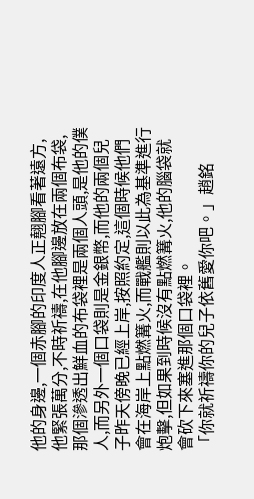他的身邊,一個赤腳的印度人正翹腳看著遠方,他緊張萬分,不時祈禱,在他腳邊放在兩個布袋,那個滲透出鮮血的布袋裡是兩個人頭,是他的僕人,而另外一個口袋則是金銀幣,而他的兩個兒子昨天傍晚已經上岸,按照約定,這個時候他們會在海岸上點燃篝火,而戰艦則以此為基準進行炮擊,但如果到時候沒有點燃篝火,他的腦袋就會砍下來塞進那個口袋裡。
「你就祈禱你的兒子依舊愛你吧。」趙銘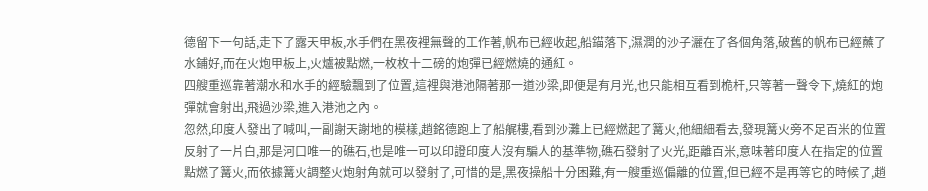德留下一句話,走下了露天甲板,水手們在黑夜裡無聲的工作著,帆布已經收起,船錨落下,濕潤的沙子灑在了各個角落,破舊的帆布已經蘸了水鋪好,而在火炮甲板上,火爐被點燃,一枚枚十二磅的炮彈已經燃燒的通紅。
四艘重巡靠著潮水和水手的經驗飄到了位置,這裡與港池隔著那一道沙梁,即便是有月光,也只能相互看到桅杆,只等著一聲令下,燒紅的炮彈就會射出,飛過沙梁,進入港池之內。
忽然,印度人發出了喊叫,一副謝天謝地的模樣,趙銘德跑上了船艉樓,看到沙灘上已經燃起了篝火,他細細看去,發現篝火旁不足百米的位置反射了一片白,那是河口唯一的礁石,也是唯一可以印證印度人沒有騙人的基準物,礁石發射了火光,距離百米,意味著印度人在指定的位置點燃了篝火,而依據篝火調整火炮射角就可以發射了,可惜的是,黑夜操船十分困難,有一艘重巡偏離的位置,但已經不是再等它的時候了,趙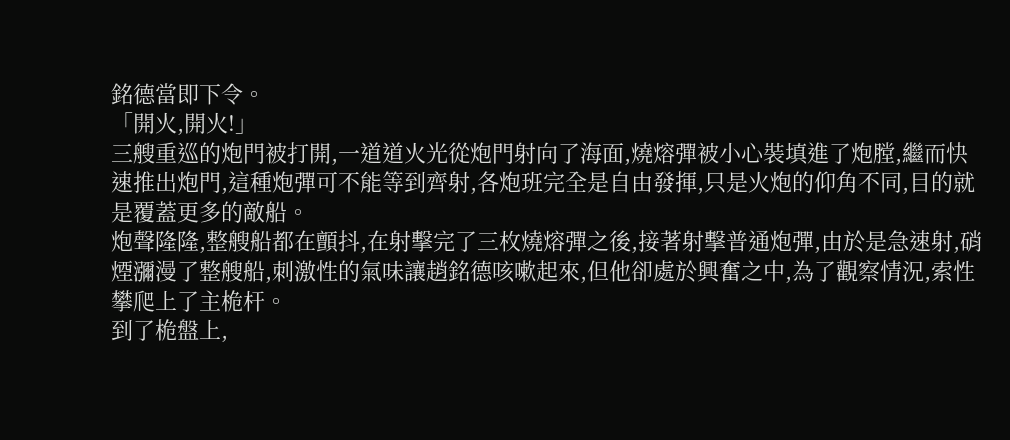銘德當即下令。
「開火,開火!」
三艘重巡的炮門被打開,一道道火光從炮門射向了海面,燒熔彈被小心裝填進了炮膛,繼而快速推出炮門,這種炮彈可不能等到齊射,各炮班完全是自由發揮,只是火炮的仰角不同,目的就是覆蓋更多的敵船。
炮聲隆隆,整艘船都在顫抖,在射擊完了三枚燒熔彈之後,接著射擊普通炮彈,由於是急速射,硝煙瀰漫了整艘船,刺激性的氣味讓趙銘德咳嗽起來,但他卻處於興奮之中,為了觀察情況,索性攀爬上了主桅杆。
到了桅盤上,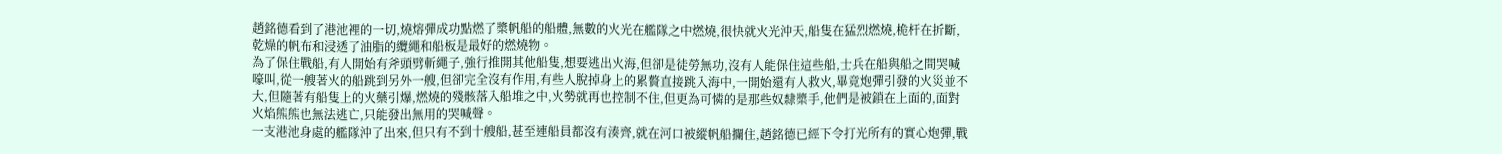趙銘德看到了港池裡的一切,燒熔彈成功點燃了槳帆船的船體,無數的火光在艦隊之中燃燒,很快就火光沖天,船隻在猛烈燃燒,桅杆在折斷,乾燥的帆布和浸透了油脂的纜繩和船板是最好的燃燒物。
為了保住戰船,有人開始有斧頭劈斬繩子,強行推開其他船隻,想要逃出火海,但卻是徒勞無功,沒有人能保住這些船,士兵在船與船之間哭喊嚎叫,從一艘著火的船跳到另外一艘,但卻完全沒有作用,有些人脫掉身上的累贅直接跳入海中,一開始還有人救火,畢竟炮彈引發的火災並不大,但隨著有船隻上的火藥引爆,燃燒的殘骸落入船堆之中,火勢就再也控制不住,但更為可憐的是那些奴隸槳手,他們是被鎖在上面的,面對火焰熊熊也無法逃亡,只能發出無用的哭喊聲。
一支港池身處的艦隊沖了出來,但只有不到十艘船,甚至連船員都沒有湊齊,就在河口被縱帆船攔住,趙銘德已經下令打光所有的實心炮彈,戰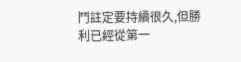鬥註定要持續很久,但勝利已經從第一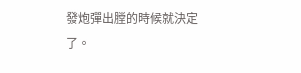發炮彈出膛的時候就決定了。